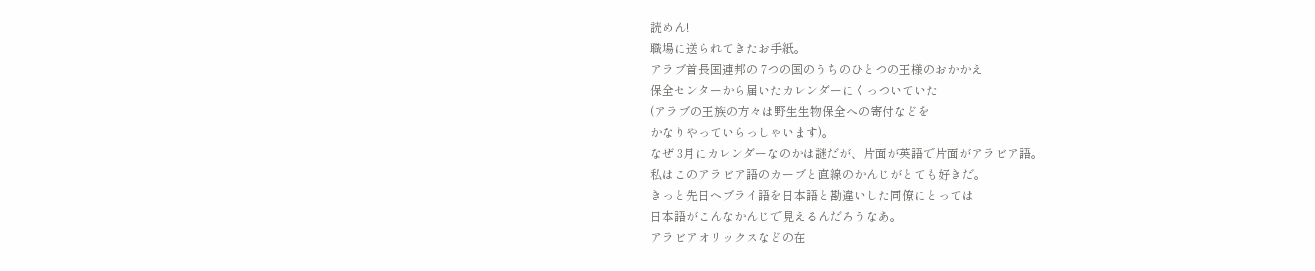読めん!
職場に送られてきたお手紙。
アラブ首長国連邦の 7つの国のうちのひとつの王様のおかかえ
保全センターから届いたカレンダーにくっついていた
(アラブの王族の方々は野生生物保全への寄付などを
かなりやっていらっしゃいます)。
なぜ 3月にカレンダーなのかは謎だが、片面が英語で片面がアラビア語。
私はこのアラビア語のカーブと直線のかんじがとても好きだ。
きっと先日ヘブライ語を日本語と勘違いした同僚にとっては
日本語がこんなかんじで見えるんだろうなあ。
アラビアオリックスなどの在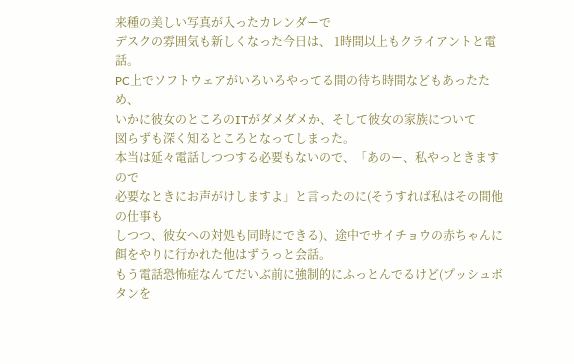来種の美しい写真が入ったカレンダーで
デスクの雰囲気も新しくなった今日は、 1時間以上もクライアントと電話。
PC上でソフトウェアがいろいろやってる間の待ち時間などもあったため、
いかに彼女のところのITがダメダメか、そして彼女の家族について
図らずも深く知るところとなってしまった。
本当は延々電話しつつする必要もないので、「あのー、私やっときますので
必要なときにお声がけしますよ」と言ったのに(そうすれば私はその間他の仕事も
しつつ、彼女への対処も同時にできる)、途中でサイチョウの赤ちゃんに
餌をやりに行かれた他はずうっと会話。
もう電話恐怖症なんてだいぶ前に強制的にふっとんでるけど(プッシュボタンを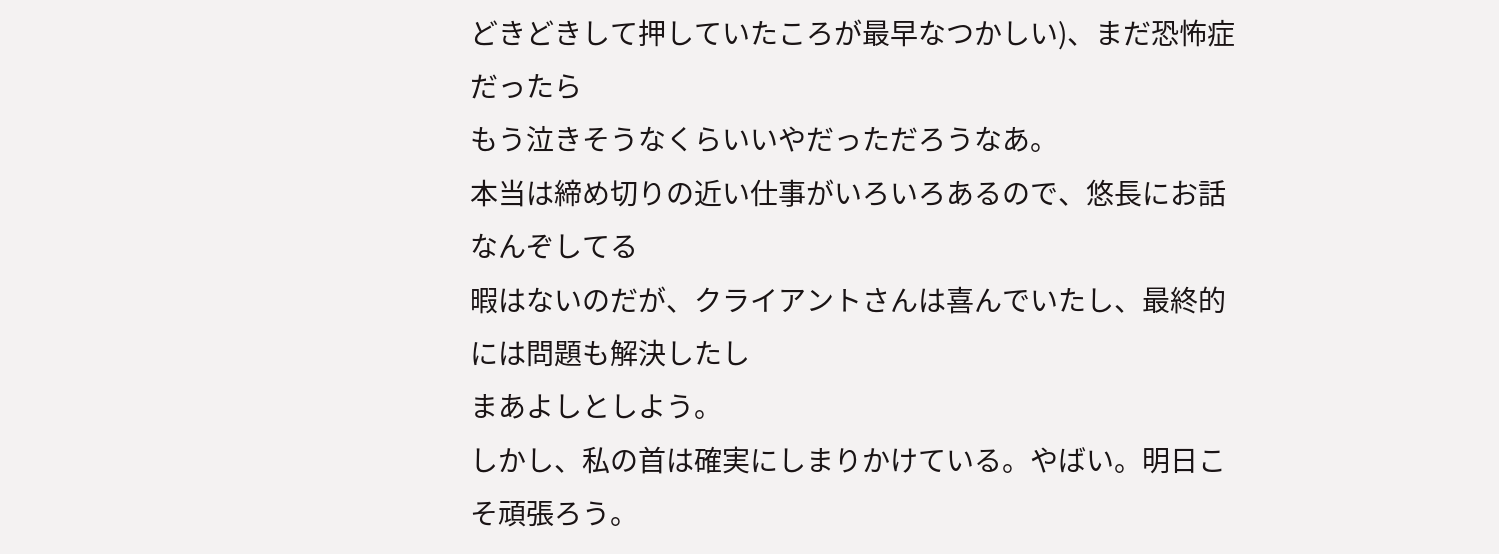どきどきして押していたころが最早なつかしい)、まだ恐怖症だったら
もう泣きそうなくらいいやだっただろうなあ。
本当は締め切りの近い仕事がいろいろあるので、悠長にお話なんぞしてる
暇はないのだが、クライアントさんは喜んでいたし、最終的には問題も解決したし
まあよしとしよう。
しかし、私の首は確実にしまりかけている。やばい。明日こそ頑張ろう。